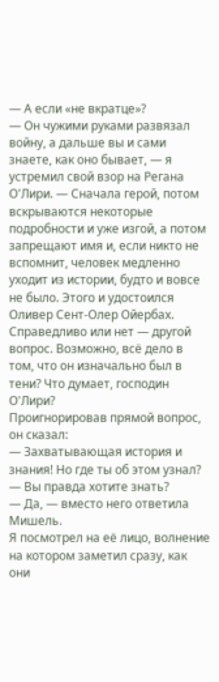— А если «не вкратце»?
— Он чужими руками развязал войну, а дальше вы и сами знаете, как оно бывает, — я устремил свой взор на Регана О'Лири. — Сначала герой, потом вскрываются некоторые подробности и уже изгой, а потом запрещают имя и, если никто не вспомнит, человек медленно уходит из истории, будто и вовсе не было. Этого и удостоился Оливер Сент-Олер Ойербах. Справедливо или нет — другой вопрос. Возможно, всё дело в том, что он изначально был в тени? Что думает, господин О'Лири?
Проигнорировав прямой вопрос, он сказал:
— Захватывающая история и знания! Но где ты об этом узнал?
— Вы правда хотите знать?
— Да, — вместо него ответила Мишель.
Я посмотрел на её лицо, волнение на котором заметил сразу, как они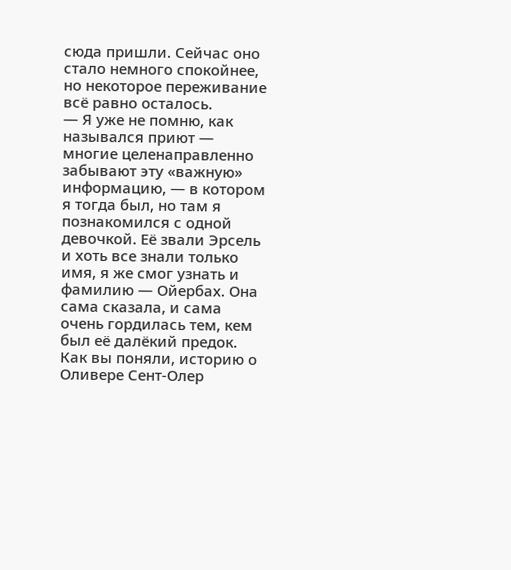сюда пришли. Сейчас оно стало немного спокойнее, но некоторое переживание всё равно осталось.
— Я уже не помню, как назывался приют — многие целенаправленно забывают эту «важную» информацию, — в котором я тогда был, но там я познакомился с одной девочкой. Её звали Эрсель и хоть все знали только имя, я же смог узнать и фамилию — Ойербах. Она сама сказала, и сама очень гордилась тем, кем был её далёкий предок. Как вы поняли, историю о Оливере Сент-Олер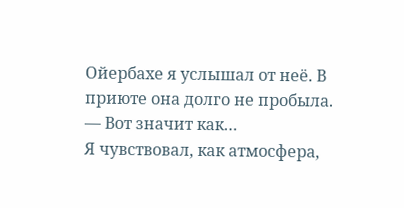Ойербахе я услышал от неё. В приюте она долго не пробыла.
— Вот значит как…
Я чувствовал, как атмосфера,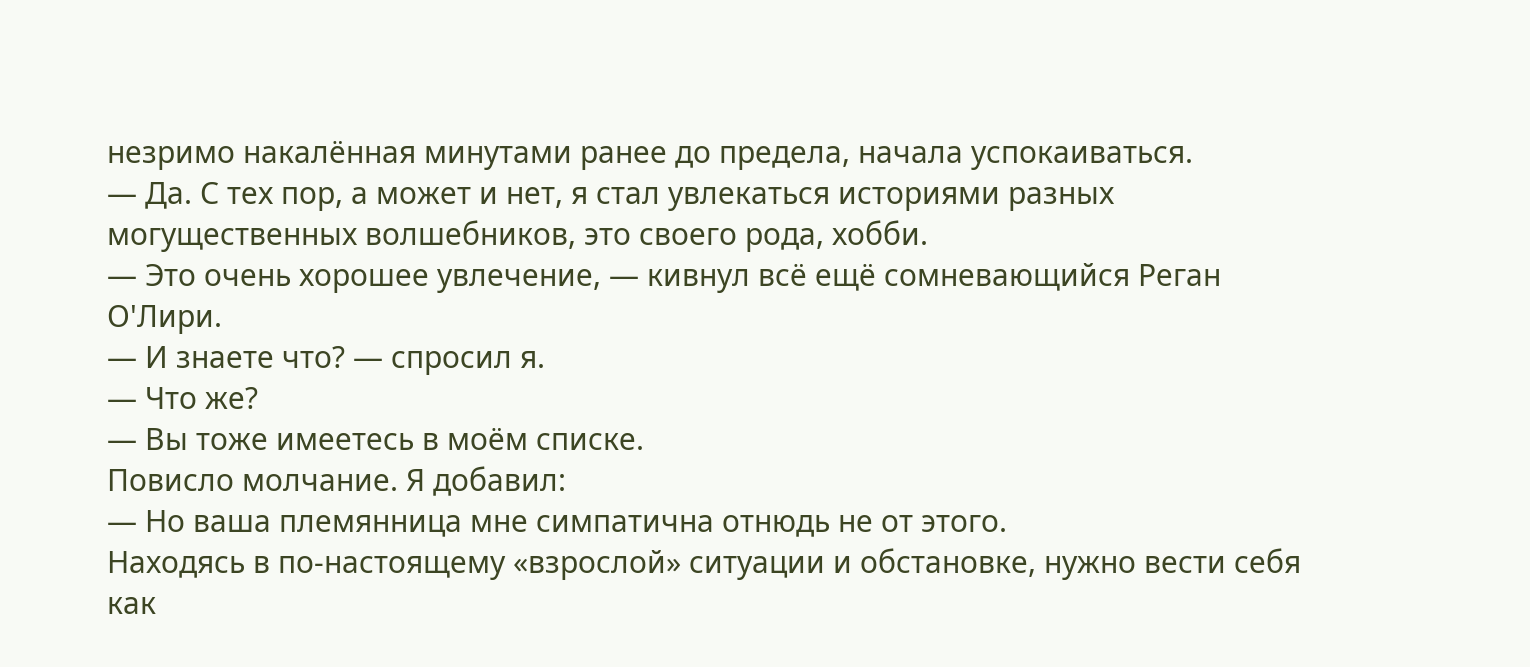незримо накалённая минутами ранее до предела, начала успокаиваться.
— Да. С тех пор, а может и нет, я стал увлекаться историями разных могущественных волшебников, это своего рода, хобби.
— Это очень хорошее увлечение, — кивнул всё ещё сомневающийся Реган О'Лири.
— И знаете что? — спросил я.
— Что же?
— Вы тоже имеетесь в моём списке.
Повисло молчание. Я добавил:
— Но ваша племянница мне симпатична отнюдь не от этого.
Находясь в по-настоящему «взрослой» ситуации и обстановке, нужно вести себя как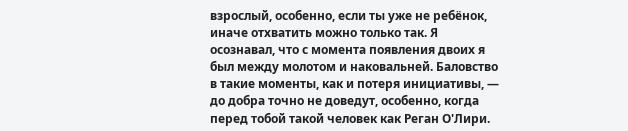взрослый, особенно, если ты уже не ребёнок, иначе отхватить можно только так. Я осознавал, что с момента появления двоих я был между молотом и наковальней. Баловство в такие моменты, как и потеря инициативы, — до добра точно не доведут, особенно, когда перед тобой такой человек как Реган О'Лири.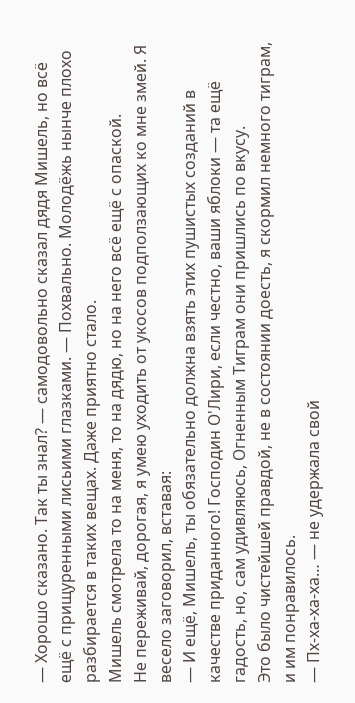— Хорошо сказано. Так ты знал? — самодовольно сказал дядя Мишель, но всё ещё с прищуренными лисьими глазками. — Похвально. Молодёжь нынче плохо разбирается в таких вещах. Даже приятно стало.
Мишель смотрела то на меня, то на дядю, но на него всё ещё с опаской.
Не переживай, дорогая, я умею уходить от укосов подползающих ко мне змей. Я весело заговорил, вставая:
— И ещё, Мишель, ты обязательно должна взять этих пушистых созданий в качестве приданного! Господин О'Лири, если честно, ваши яблоки — та ещё гадость, но, сам удивляюсь, Огненным Тиграм они пришлись по вкусу.
Это было чистейшей правдой, не в состоянии доесть, я скормил немного тиграм, и им понравилось.
— Пх-ха-ха-ха… — не удержала свой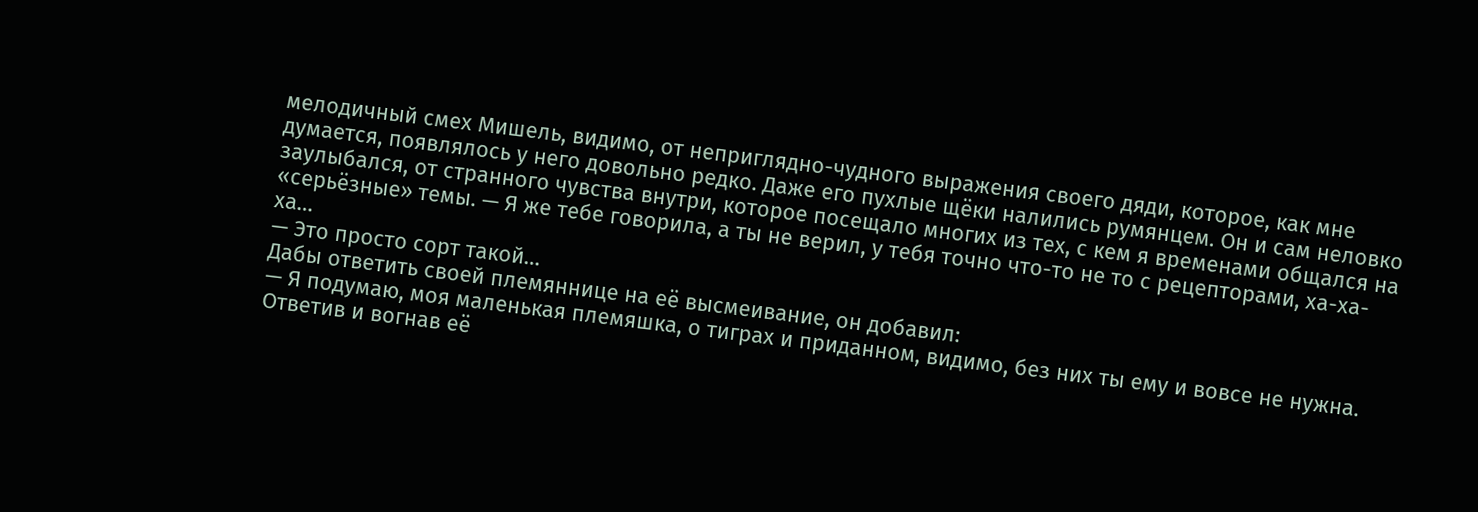мелодичный смех Мишель, видимо, от неприглядно-чудного выражения своего дяди, которое, как мне думается, появлялось у него довольно редко. Даже его пухлые щёки налились румянцем. Он и сам неловко заулыбался, от странного чувства внутри, которое посещало многих из тех, с кем я временами общался на «серьёзные» темы. — Я же тебе говорила, а ты не верил, у тебя точно что-то не то с рецепторами, ха-ха-ха…
— Это просто сорт такой…
Дабы ответить своей племяннице на её высмеивание, он добавил:
— Я подумаю, моя маленькая племяшка, о тиграх и приданном, видимо, без них ты ему и вовсе не нужна.
Ответив и вогнав её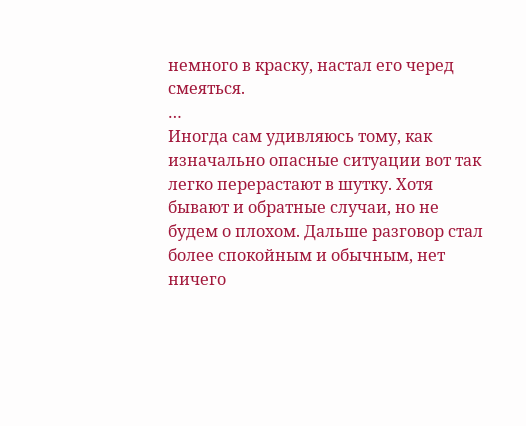немного в краску, настал его черед смеяться.
…
Иногда сам удивляюсь тому, как изначально опасные ситуации вот так легко перерастают в шутку. Хотя бывают и обратные случаи, но не будем о плохом. Дальше разговор стал более спокойным и обычным, нет ничего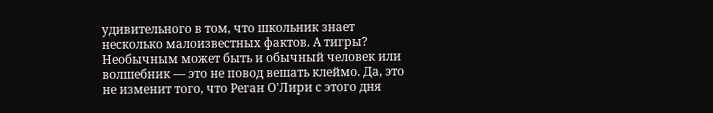удивительного в том, что школьник знает несколько малоизвестных фактов. А тигры? Необычным может быть и обычный человек или волшебник — это не повод вешать клеймо. Да, это не изменит того, что Реган О'Лири с этого дня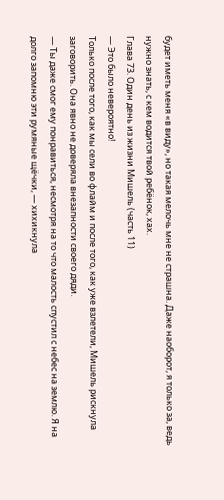будет иметь меня «в виду», но такая мелочь мне не страшна. Даже наоборот, я только за, ведь нужно знать, с кем водится твой ребёнок, хах.
Глава 73. Один день из жизни Мишель (часть 11)
— Это было невероятно!
Только после того, как мы сели во флайм и после того, как уже взлетели, Мишель рискнула заговорить. Она явно не доверяла внезапности своего дяди.
— Ты даже смог ему понравиться, несмотря на то что малость спустил с небес на землю. Я на долго запомню эти румяные щёчки, — хихикнула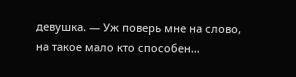девушка. — Уж поверь мне на слово, на такое мало кто способен…